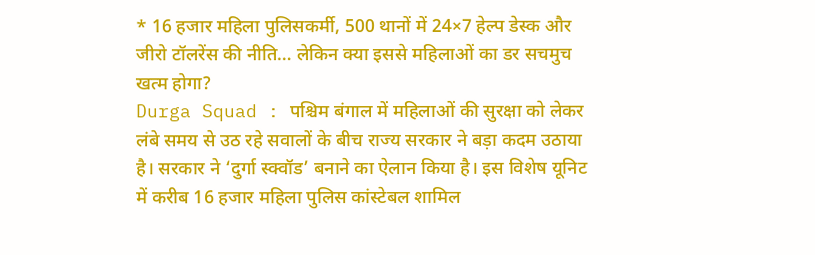* 16 हजार महिला पुलिसकर्मी, 500 थानों में 24×7 हेल्प डेस्क और जीरो टॉलरेंस की नीति… लेकिन क्या इससे महिलाओं का डर सचमुच खत्म होगा?
Durga Squad : पश्चिम बंगाल में महिलाओं की सुरक्षा को लेकर लंबे समय से उठ रहे सवालों के बीच राज्य सरकार ने बड़ा कदम उठाया है। सरकार ने ‘दुर्गा स्क्वॉड’ बनाने का ऐलान किया है। इस विशेष यूनिट में करीब 16 हजार महिला पुलिस कांस्टेबल शामिल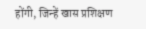होंगी, जिन्हें खास प्रशिक्षण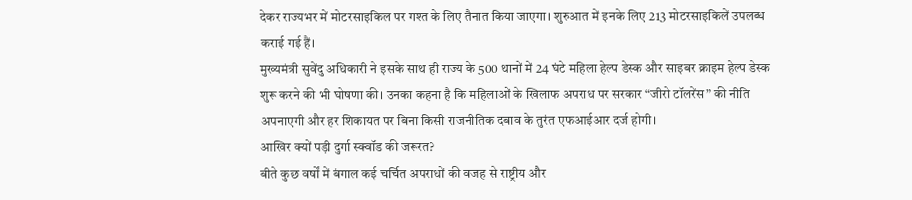देकर राज्यभर में मोटरसाइकिल पर गश्त के लिए तैनात किया जाएगा। शुरुआत में इनके लिए 213 मोटरसाइकिलें उपलब्ध कराई गई हैं।
मुख्यमंत्री सुवेंदु अधिकारी ने इसके साथ ही राज्य के 500 थानों में 24 घंटे महिला हेल्प डेस्क और साइबर क्राइम हेल्प डेस्क शुरू करने की भी घोषणा की। उनका कहना है कि महिलाओं के खिलाफ अपराध पर सरकार “जीरो टॉलरेंस” की नीति अपनाएगी और हर शिकायत पर बिना किसी राजनीतिक दबाव के तुरंत एफआईआर दर्ज होगी।
आखिर क्यों पड़ी दुर्गा स्क्वॉड की जरूरत?
बीते कुछ वर्षों में बंगाल कई चर्चित अपराधों की वजह से राष्ट्रीय और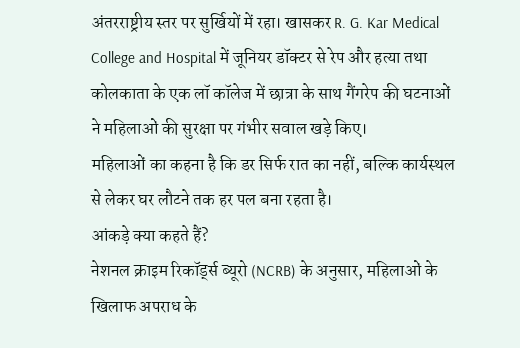अंतरराष्ट्रीय स्तर पर सुर्खियों में रहा। खासकर R. G. Kar Medical College and Hospital में जूनियर डॉक्टर से रेप और हत्या तथा कोलकाता के एक लॉ कॉलेज में छात्रा के साथ गैंगरेप की घटनाओं ने महिलाओं की सुरक्षा पर गंभीर सवाल खड़े किए।
महिलाओं का कहना है कि डर सिर्फ रात का नहीं, बल्कि कार्यस्थल से लेकर घर लौटने तक हर पल बना रहता है।
आंकड़े क्या कहते हैं?
नेशनल क्राइम रिकॉर्ड्स ब्यूरो (NCRB) के अनुसार, महिलाओं के खिलाफ अपराध के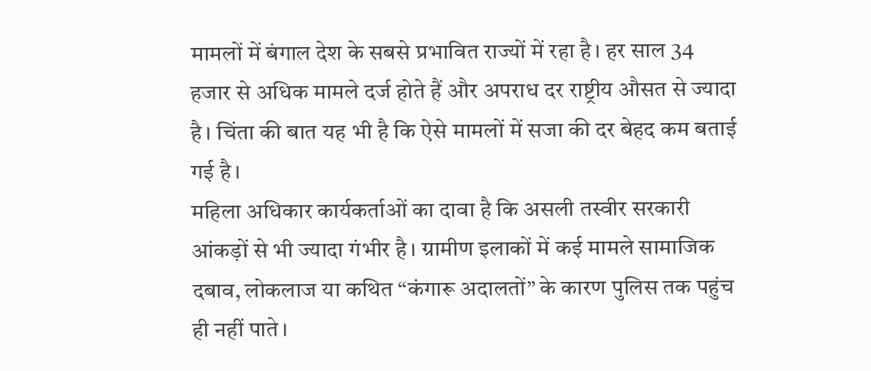मामलों में बंगाल देश के सबसे प्रभावित राज्यों में रहा है। हर साल 34 हजार से अधिक मामले दर्ज होते हैं और अपराध दर राष्ट्रीय औसत से ज्यादा है। चिंता की बात यह भी है कि ऐसे मामलों में सजा की दर बेहद कम बताई गई है।
महिला अधिकार कार्यकर्ताओं का दावा है कि असली तस्वीर सरकारी आंकड़ों से भी ज्यादा गंभीर है। ग्रामीण इलाकों में कई मामले सामाजिक दबाव, लोकलाज या कथित “कंगारू अदालतों” के कारण पुलिस तक पहुंच ही नहीं पाते।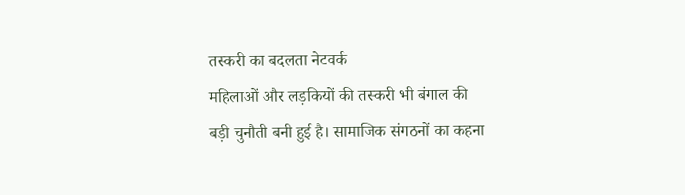तस्करी का बदलता नेटवर्क
महिलाओं और लड़कियों की तस्करी भी बंगाल की बड़ी चुनौती बनी हुई है। सामाजिक संगठनों का कहना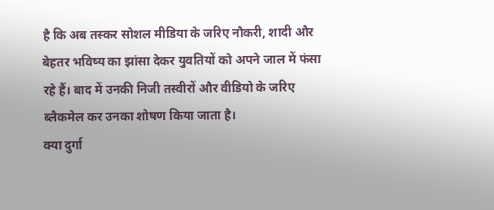है कि अब तस्कर सोशल मीडिया के जरिए नौकरी, शादी और बेहतर भविष्य का झांसा देकर युवतियों को अपने जाल में फंसा रहे हैं। बाद में उनकी निजी तस्वीरों और वीडियो के जरिए ब्लैकमेल कर उनका शोषण किया जाता है।
क्या दुर्गा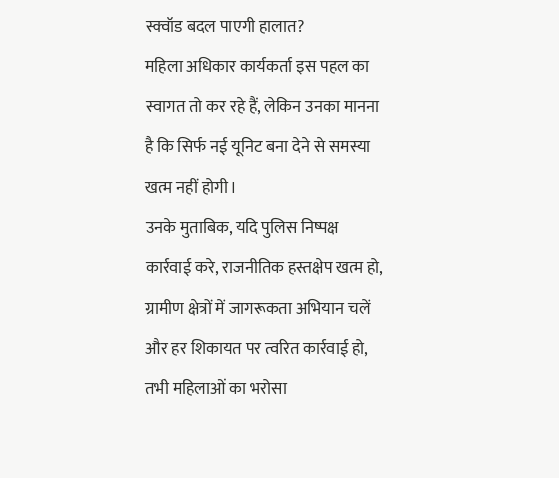स्क्वॉड बदल पाएगी हालात?
महिला अधिकार कार्यकर्ता इस पहल का स्वागत तो कर रहे हैं, लेकिन उनका मानना है कि सिर्फ नई यूनिट बना देने से समस्या खत्म नहीं होगी।
उनके मुताबिक, यदि पुलिस निष्पक्ष कार्रवाई करे, राजनीतिक हस्तक्षेप खत्म हो, ग्रामीण क्षेत्रों में जागरूकता अभियान चलें और हर शिकायत पर त्वरित कार्रवाई हो, तभी महिलाओं का भरोसा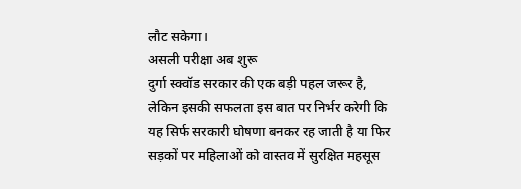लौट सकेगा।
असली परीक्षा अब शुरू
दुर्गा स्क्वॉड सरकार की एक बड़ी पहल जरूर है, लेकिन इसकी सफलता इस बात पर निर्भर करेगी कि यह सिर्फ सरकारी घोषणा बनकर रह जाती है या फिर सड़कों पर महिलाओं को वास्तव में सुरक्षित महसूस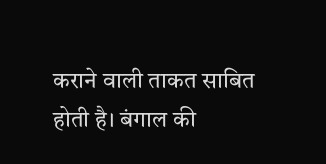कराने वाली ताकत साबित होती है। बंगाल की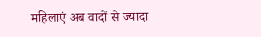महिलाएं अब वादों से ज्यादा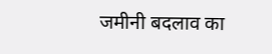जमीनी बदलाव का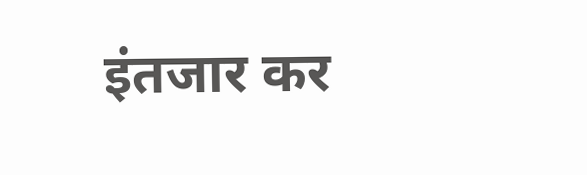इंतजार कर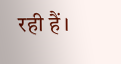रही हैं।